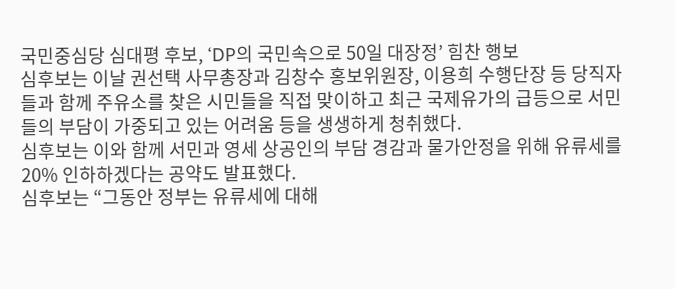국민중심당 심대평 후보, ‘DP의 국민속으로 50일 대장정’ 힘찬 행보
심후보는 이날 권선택 사무총장과 김창수 홍보위원장, 이용희 수행단장 등 당직자들과 함께 주유소를 찾은 시민들을 직접 맞이하고 최근 국제유가의 급등으로 서민들의 부담이 가중되고 있는 어려움 등을 생생하게 청취했다.
심후보는 이와 함께 서민과 영세 상공인의 부담 경감과 물가안정을 위해 유류세를 20% 인하하겠다는 공약도 발표했다.
심후보는 “그동안 정부는 유류세에 대해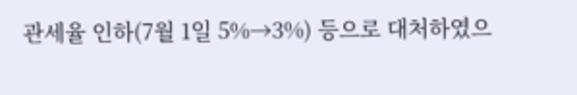관세율 인하(7월 1일 5%→3%) 등으로 대처하였으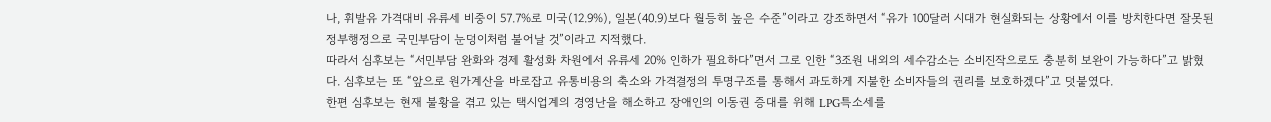나, 휘발유 가격대비 유류세 비중이 57.7%로 미국(12.9%), 일본(40.9)보다 월등히 높은 수준”이라고 강조하면서 “유가 100달러 시대가 현실화되는 상황에서 이를 방치한다면 잘못된 정부행정으로 국민부담이 눈덩이처럼 불어날 것”이라고 지적했다.
따라서 심후보는 “서민부담 완화와 경제 활성화 차원에서 유류세 20% 인하가 필요하다”면서 그로 인한 “3조원 내외의 세수감소는 소비진작으로도 충분히 보완이 가능하다”고 밝혔다. 심후보는 또 “앞으로 원가계산을 바로잡고 유통비용의 축소와 가격결정의 투명구조를 통해서 과도하게 지불한 소비자들의 권리를 보호하겠다”고 덧붙였다.
한편 심후보는 현재 불황을 겪고 있는 택시업계의 경영난을 해소하고 장애인의 이동권 증대를 위해 LPG특소세를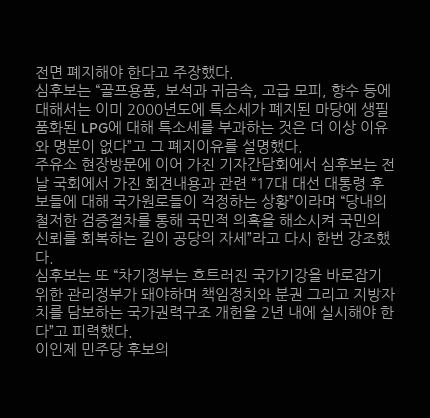전면 폐지해야 한다고 주장했다.
심후보는 “골프용품, 보석과 귀금속, 고급 모피, 향수 등에 대해서는 이미 2000년도에 특소세가 폐지된 마당에 생필품화된 LPG에 대해 특소세를 부과하는 것은 더 이상 이유와 명분이 없다”고 그 폐지이유를 설명했다.
주유소 현장방문에 이어 가진 기자간담회에서 심후보는 전날 국회에서 가진 회견내용과 관련 “17대 대선 대통령 후보들에 대해 국가원로들이 걱정하는 상황”이라며 “당내의 철저한 검증절차를 통해 국민적 의혹을 해소시켜 국민의 신뢰를 회복하는 길이 공당의 자세”라고 다시 한번 강조했다.
심후보는 또 “차기정부는 흐트러진 국가기강을 바로잡기 위한 관리정부가 돼야하며 책임정치와 분권 그리고 지방자치를 담보하는 국가권력구조 개헌을 2년 내에 실시해야 한다”고 피력했다.
이인제 민주당 후보의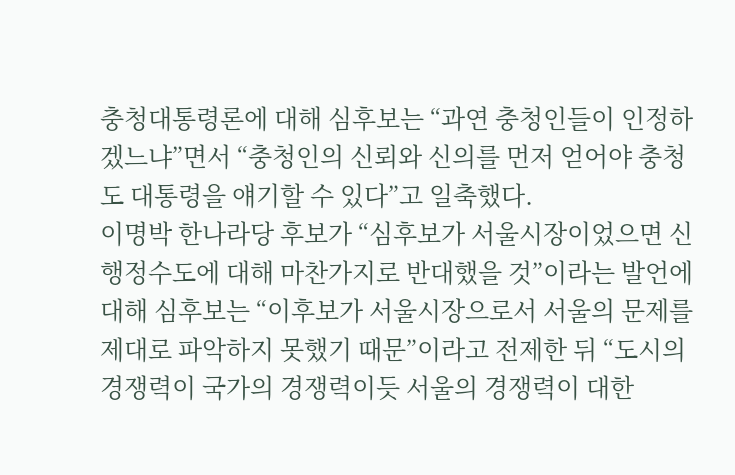충청대통령론에 대해 심후보는 “과연 충청인들이 인정하겠느냐”면서 “충청인의 신뢰와 신의를 먼저 얻어야 충청도 대통령을 얘기할 수 있다”고 일축했다.
이명박 한나라당 후보가 “심후보가 서울시장이었으면 신행정수도에 대해 마찬가지로 반대했을 것”이라는 발언에 대해 심후보는 “이후보가 서울시장으로서 서울의 문제를 제대로 파악하지 못했기 때문”이라고 전제한 뒤 “도시의 경쟁력이 국가의 경쟁력이듯 서울의 경쟁력이 대한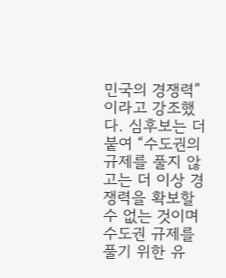민국의 경쟁력”이라고 강조했다. 심후보는 더붙여 “수도권의 규제를 풀지 않고는 더 이상 경쟁력을 확보할 수 없는 것이며 수도권 규제를 풀기 위한 유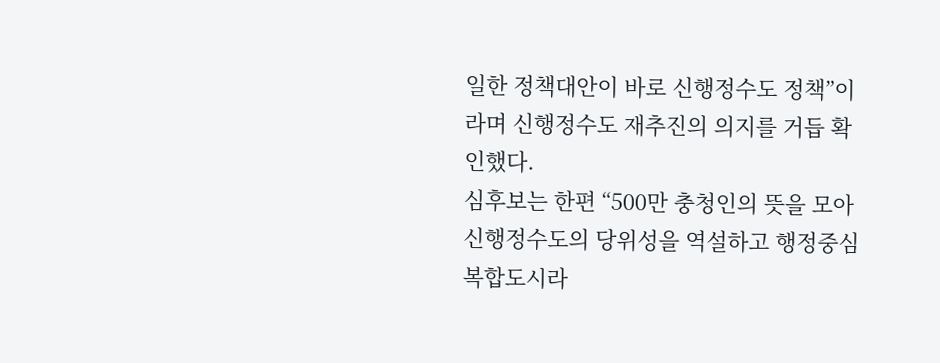일한 정책대안이 바로 신행정수도 정책”이라며 신행정수도 재추진의 의지를 거듭 확인했다.
심후보는 한편 “500만 충청인의 뜻을 모아 신행정수도의 당위성을 역설하고 행정중심복합도시라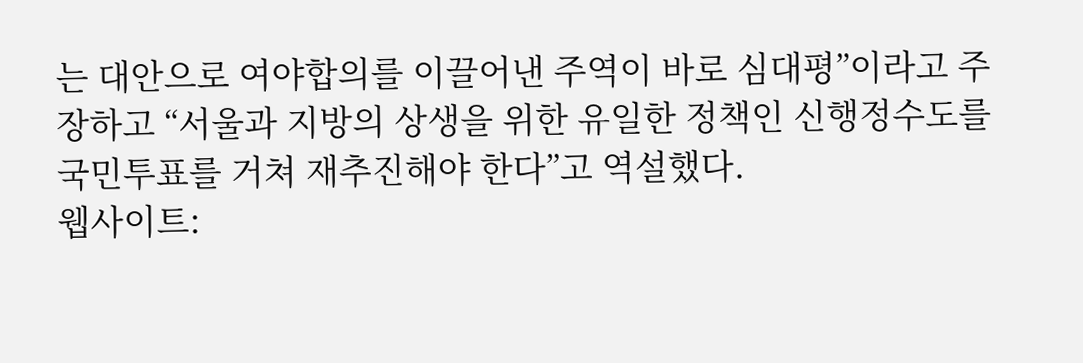는 대안으로 여야합의를 이끌어낸 주역이 바로 심대평”이라고 주장하고 “서울과 지방의 상생을 위한 유일한 정책인 신행정수도를 국민투표를 거쳐 재추진해야 한다”고 역설했다.
웹사이트: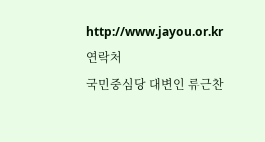http://www.jayou.or.kr
연락처
국민중심당 대변인 류근찬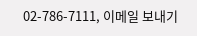02-786-7111, 이메일 보내기